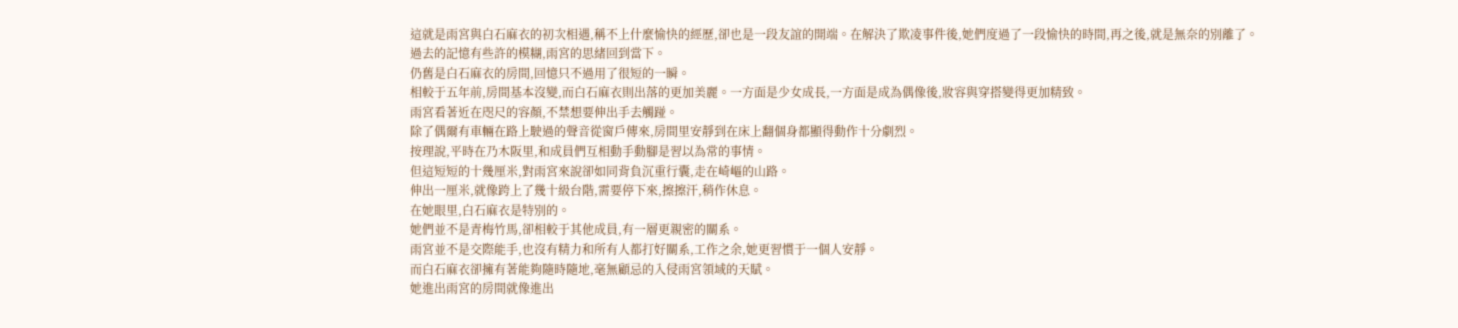這就是雨宮與白石麻衣的初次相遇,稱不上什麼愉快的經歷,卻也是一段友誼的開端。在解決了欺凌事件後,她們度過了一段愉快的時間,再之後,就是無奈的別離了。
過去的記憶有些許的模糊,雨宮的思緒回到當下。
仍舊是白石麻衣的房間,回憶只不過用了很短的一瞬。
相較于五年前,房間基本沒變,而白石麻衣則出落的更加美麗。一方面是少女成長,一方面是成為偶像後,妝容與穿搭變得更加精致。
雨宮看著近在咫尺的容顏,不禁想要伸出手去觸踫。
除了偶爾有車輛在路上駛過的聲音從窗戶傳來,房間里安靜到在床上翻個身都顯得動作十分劇烈。
按理說,平時在乃木阪里,和成員們互相動手動腳是習以為常的事情。
但這短短的十幾厘米,對雨宮來說卻如同背負沉重行囊,走在崎嶇的山路。
伸出一厘米,就像跨上了幾十級台階,需要停下來,擦擦汗,稍作休息。
在她眼里,白石麻衣是特別的。
她們並不是青梅竹馬,卻相較于其他成員,有一層更親密的關系。
雨宮並不是交際能手,也沒有精力和所有人都打好關系,工作之余,她更習慣于一個人安靜。
而白石麻衣卻擁有著能夠隨時隨地,毫無顧忌的入侵雨宮領域的天賦。
她進出雨宮的房間就像進出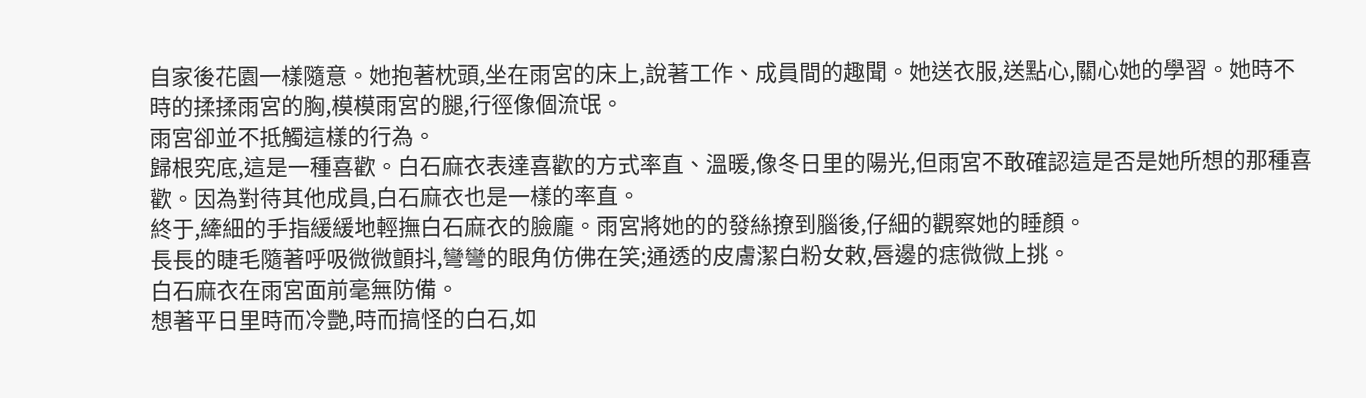自家後花園一樣隨意。她抱著枕頭,坐在雨宮的床上,說著工作、成員間的趣聞。她送衣服,送點心,關心她的學習。她時不時的揉揉雨宮的胸,模模雨宮的腿,行徑像個流氓。
雨宮卻並不抵觸這樣的行為。
歸根究底,這是一種喜歡。白石麻衣表達喜歡的方式率直、溫暖,像冬日里的陽光,但雨宮不敢確認這是否是她所想的那種喜歡。因為對待其他成員,白石麻衣也是一樣的率直。
終于,縴細的手指緩緩地輕撫白石麻衣的臉龐。雨宮將她的的發絲撩到腦後,仔細的觀察她的睡顏。
長長的睫毛隨著呼吸微微顫抖,彎彎的眼角仿佛在笑;通透的皮膚潔白粉女敕,唇邊的痣微微上挑。
白石麻衣在雨宮面前毫無防備。
想著平日里時而冷艷,時而搞怪的白石,如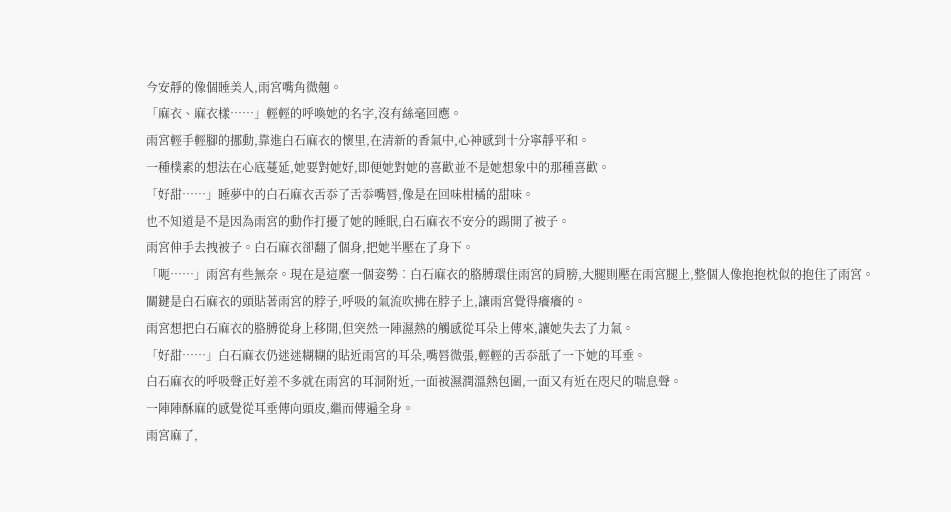今安靜的像個睡美人,雨宮嘴角微翹。
「麻衣、麻衣樣……」輕輕的呼喚她的名字,沒有絲毫回應。
雨宮輕手輕腳的挪動,靠進白石麻衣的懷里,在清新的香氣中,心神感到十分寧靜平和。
一種樸素的想法在心底蔓延,她要對她好,即便她對她的喜歡並不是她想象中的那種喜歡。
「好甜……」睡夢中的白石麻衣舌忝了舌忝嘴唇,像是在回味柑橘的甜味。
也不知道是不是因為雨宮的動作打擾了她的睡眠,白石麻衣不安分的踢開了被子。
雨宮伸手去拽被子。白石麻衣卻翻了個身,把她半壓在了身下。
「呃……」雨宮有些無奈。現在是這麼一個姿勢︰白石麻衣的胳膊環住雨宮的肩膀,大腿則壓在雨宮腿上,整個人像抱抱枕似的抱住了雨宮。
關鍵是白石麻衣的頭貼著雨宮的脖子,呼吸的氣流吹拂在脖子上,讓雨宮覺得癢癢的。
雨宮想把白石麻衣的胳膊從身上移開,但突然一陣濕熱的觸感從耳朵上傳來,讓她失去了力氣。
「好甜……」白石麻衣仍迷迷糊糊的貼近雨宮的耳朵,嘴唇微張,輕輕的舌忝舐了一下她的耳垂。
白石麻衣的呼吸聲正好差不多就在雨宮的耳洞附近,一面被濕潤溫熱包圍,一面又有近在咫尺的喘息聲。
一陣陣酥麻的感覺從耳垂傳向頭皮,繼而傳遍全身。
雨宮麻了,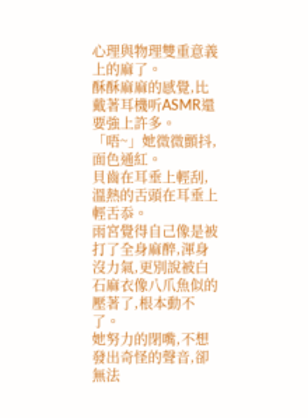心理與物理雙重意義上的麻了。
酥酥麻麻的感覺,比戴著耳機听ASMR還要強上許多。
「唔~」她微微顫抖,面色通紅。
貝齒在耳垂上輕刮,溫熱的舌頭在耳垂上輕舌忝。
雨宮覺得自己像是被打了全身麻醉,渾身沒力氣,更別說被白石麻衣像八爪魚似的壓著了,根本動不了。
她努力的閉嘴,不想發出奇怪的聲音,卻無法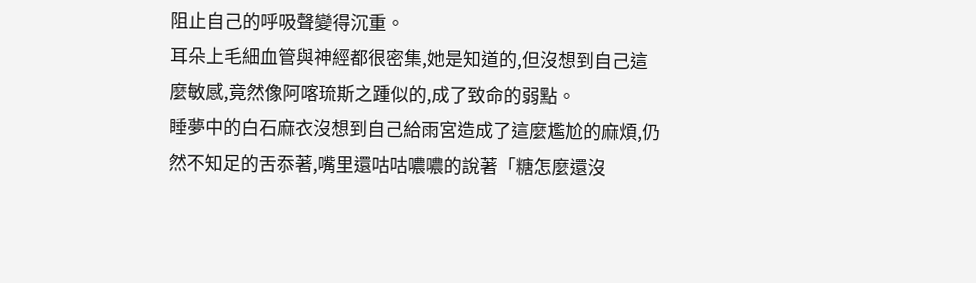阻止自己的呼吸聲變得沉重。
耳朵上毛細血管與神經都很密集,她是知道的,但沒想到自己這麼敏感,竟然像阿喀琉斯之踵似的,成了致命的弱點。
睡夢中的白石麻衣沒想到自己給雨宮造成了這麼尷尬的麻煩,仍然不知足的舌忝著,嘴里還咕咕噥噥的說著「糖怎麼還沒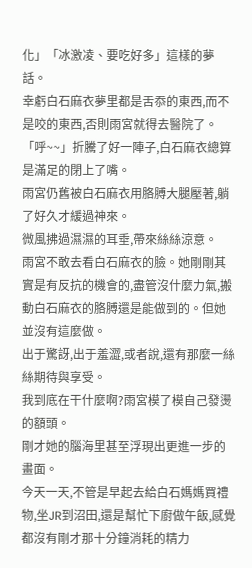化」「冰激凌、要吃好多」這樣的夢話。
幸虧白石麻衣夢里都是舌忝的東西,而不是咬的東西,否則雨宮就得去醫院了。
「呼~~」折騰了好一陣子,白石麻衣總算是滿足的閉上了嘴。
雨宮仍舊被白石麻衣用胳膊大腿壓著,躺了好久才緩過神來。
微風拂過濕濕的耳垂,帶來絲絲涼意。
雨宮不敢去看白石麻衣的臉。她剛剛其實是有反抗的機會的,盡管沒什麼力氣,搬動白石麻衣的胳膊還是能做到的。但她並沒有這麼做。
出于驚訝,出于羞澀,或者說,還有那麼一絲絲期待與享受。
我到底在干什麼啊?雨宮模了模自己發燙的額頭。
剛才她的腦海里甚至浮現出更進一步的畫面。
今天一天,不管是早起去給白石媽媽買禮物,坐JR到沼田,還是幫忙下廚做午飯,感覺都沒有剛才那十分鐘消耗的精力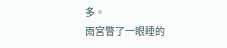多。
雨宮瞥了一眼睡的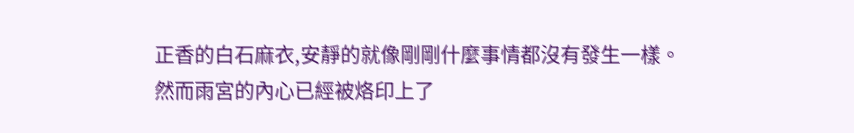正香的白石麻衣,安靜的就像剛剛什麼事情都沒有發生一樣。
然而雨宮的內心已經被烙印上了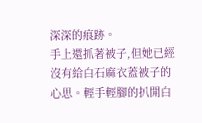深深的痕跡。
手上還抓著被子,但她已經沒有給白石麻衣蓋被子的心思。輕手輕腳的扒開白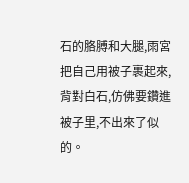石的胳膊和大腿,雨宮把自己用被子裹起來,背對白石,仿佛要鑽進被子里,不出來了似的。